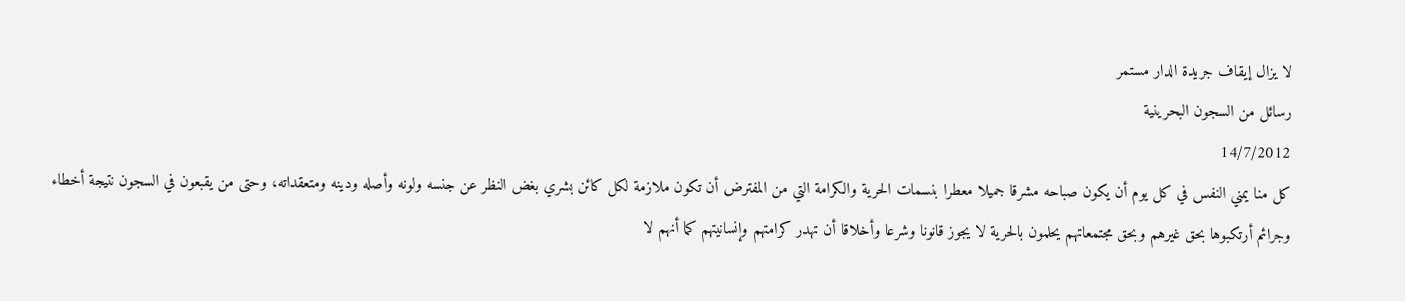لا يزال إيقاف جريدة الدار مستمر
رسائل من السجون البحرينية
14/7/2012
كل منا يمني النفس في كل يوم أن يكون صباحه مشرقا جميلا معطرا بنسمات الحرية والكرامة التي من المفترض أن تكون ملازمة لكل كائن بشري بغض النظر عن جنسه ولونه وأصله ودينه ومتعقداته، وحتى من يقبعون في السجون نتيجة أخطاء وجرائم أرتكبوها بحق غيرهم وبحق مجتمعاتهم يحلمون بالحرية لا يجوز قانونا وشرعا وأخلاقا أن تهدر كرامتهم وإنسانيتهم كما أنهم لا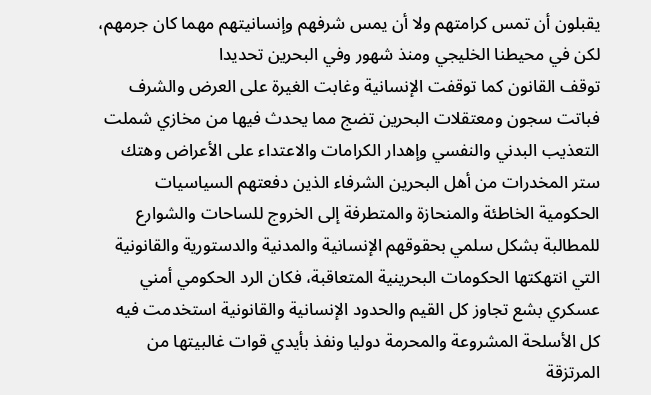يقبلون أن تمس كرامتهم ولا أن يمس شرفهم وإنسانيتهم مهما كان جرمهم، لكن في محيطنا الخليجي ومنذ شهور وفي البحرين تحديدا
توقف القانون كما توقفت الإنسانية وغابت الغيرة على العرض والشرف فباتت سجون ومعتقلات البحرين تضج مما يحدث فيها من مخازي شملت التعذيب البدني والنفسي وإهدار الكرامات والاعتداء على الأعراض وهتك ستر المخدرات من أهل البحرين الشرفاء الذين دفعتهم السياسيات الحكومية الخاطئة والمنحازة والمتطرفة إلى الخروج للساحات والشوارع للمطالبة بشكل سلمي بحقوقهم الإنسانية والمدنية والدستورية والقانونية التي انتهكتها الحكومات البحرينية المتعاقبة، فكان الرد الحكومي أمني عسكري بشع تجاوز كل القيم والحدود الإنسانية والقانونية استخدمت فيه كل الأسلحة المشروعة والمحرمة دوليا ونفذ بأيدي قوات غالبيتها من المرتزقة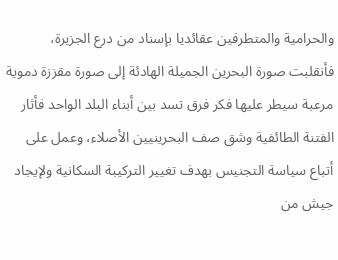والحرامية والمتطرفين عقائديا بإسناد من درع الجزيرة، فأنقلبت صورة البحرين الجميلة الهادئة إلى صورة مقززة دموية مرعبة سيطر عليها فكر فرق تسد بين أبناء البلد الواحد فأثار الفتنة الطائفية وشق صف البحرينيين الأصلاء، وعمل على أتباع سياسة التجنيس بهدف تغيير التركيبة السكانية ولإيجاد جيش من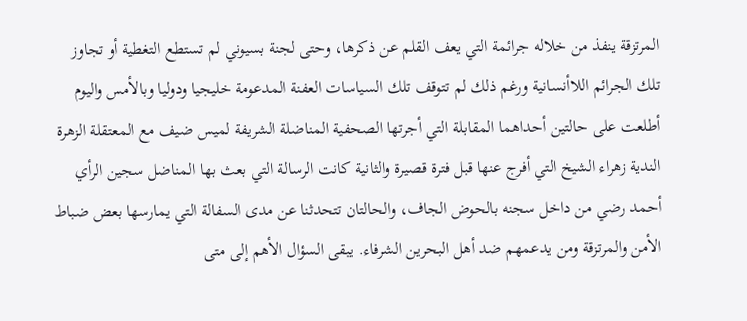المرتزقة ينفذ من خلاله جرائمة التي يعف القلم عن ذكرها، وحتى لجنة بسيوني لم تستطع التغطية أو تجاوز تلك الجرائم اللاأنسانية ورغم ذلك لم تتوقف تلك السياسات العفنة المدعومة خليجيا ودوليا وبالأمس واليوم أطلعت على حالتين أحداهما المقابلة التي أجرتها الصحفية المناضلة الشريفة لميس ضيف مع المعتقلة الزهرة الندية زهراء الشيخ التي أفرج عنها قبل فترة قصيرة والثانية كانت الرسالة التي بعث بها المناضل سجين الرأي أحمد رضي من داخل سجنه بالحوض الجاف، والحالتان تتحدثنا عن مدى السفالة التي يمارسها بعض ضباط الأمن والمرتزقة ومن يدعمهم ضد أهل البحرين الشرفاء. يبقى السؤال الأهم إلى متى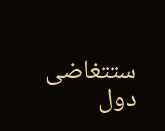ستتغاضى دول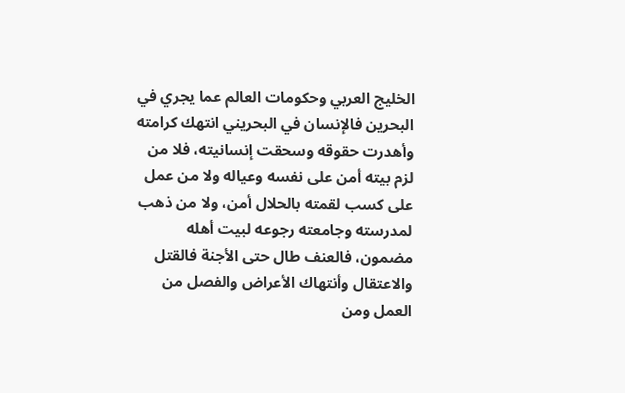الخليج العربي وحكومات العالم عما يجري في البحرين فالإنسان في البحريني انتهك كرامته وأهدرت حقوقه وسحقت إنسانيته، فلا من لزم بيته أمن على نفسه وعياله ولا من عمل على كسب لقمته بالحلال أمن، ولا من ذهب لمدرسته وجامعته رجوعه لبيت أهله مضمون، فالعنف طال حتى الأجنة فالقتل والاعتقال وأنتهاك الأعراض والفصل من العمل ومن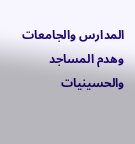المدارس والجامعات وهدم المساجد والحسينيات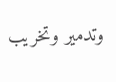وتدمير وتخريب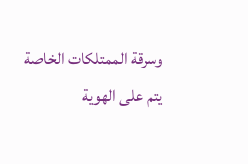وسرقة الممتلكات الخاصة يتم على الهوية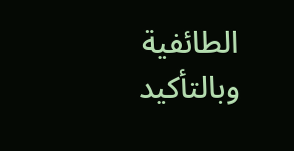الطائفية وبالتأكيد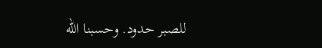للصبر حدود. وحسبنا الله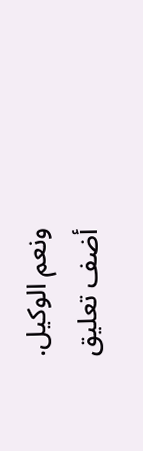ونعم الوكيل.
أضف تعليق